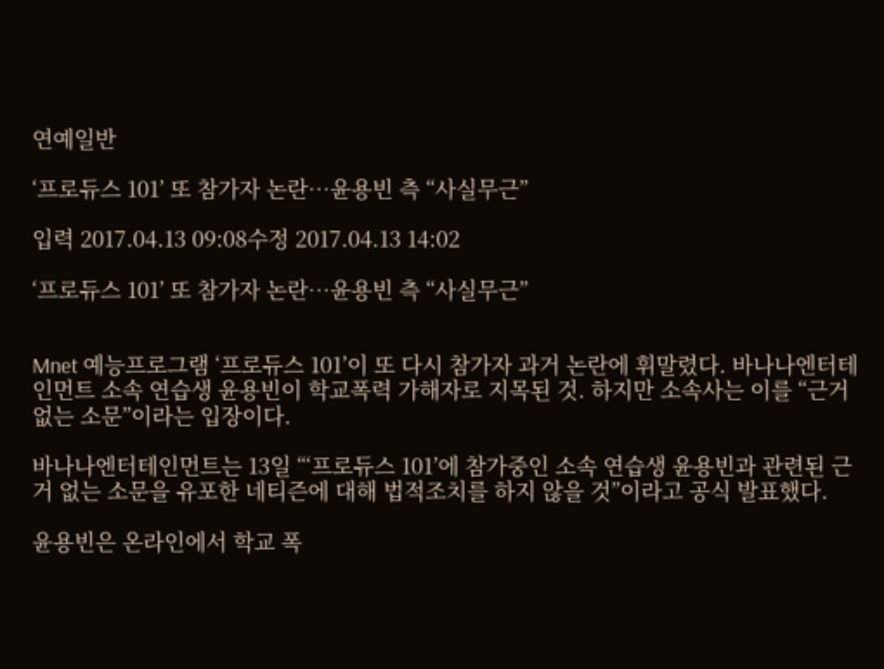연예일반

‘프로듀스 101’ 또 참가자 논란…윤용빈 측 “사실무근”

입력 2017.04.13 09:08수정 2017.04.13 14:02

‘프로듀스 101’ 또 참가자 논란…윤용빈 측 “사실무근”


Mnet 예능프로그램 ‘프로듀스 101’이 또 다시 참가자 과거 논란에 휘말렸다. 바나나엔터테인먼트 소속 연습생 윤용빈이 학교폭력 가해자로 지목된 것. 하지만 소속사는 이를 “근거 없는 소문”이라는 입장이다.

바나나엔터테인먼트는 13일 “‘프로듀스 101’에 참가중인 소속 연습생 윤용빈과 관련된 근거 없는 소문을 유포한 네티즌에 대해 법적조치를 하지 않을 것”이라고 공식 발표했다.

윤용빈은 온라인에서 학교 폭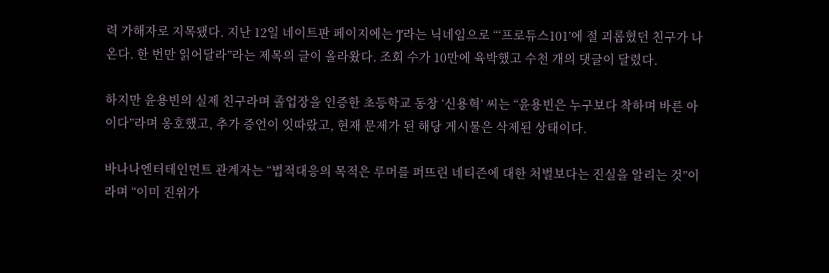력 가해자로 지목됐다. 지난 12일 네이트판 페이지에는 ‘J’라는 닉네임으로 “‘프로듀스101’에 절 괴롭혔던 친구가 나온다. 한 번만 읽어달라”라는 제목의 글이 올라왔다. 조회 수가 10만에 육박했고 수천 개의 댓글이 달렸다.

하지만 윤용빈의 실제 친구라며 졸업장을 인증한 초등학교 동창 ‘신용혁’ 씨는 “윤용빈은 누구보다 착하며 바른 아이다”라며 옹호했고, 추가 증언이 잇따랐고, 현재 문제가 된 해당 게시물은 삭제된 상태이다.

바나나엔터테인먼트 관계자는 “법적대응의 목적은 루머를 퍼뜨린 네티즌에 대한 처벌보다는 진실을 알리는 것”이라며 “이미 진위가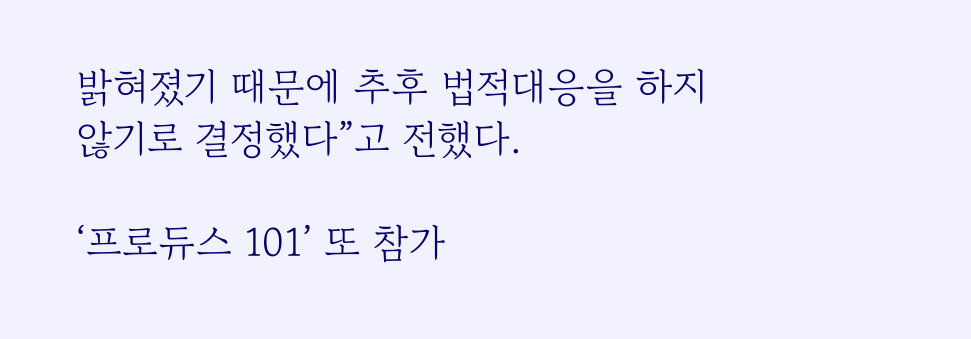밝혀졌기 때문에 추후 법적대응을 하지 않기로 결정했다”고 전했다.

‘프로듀스 101’ 또 참가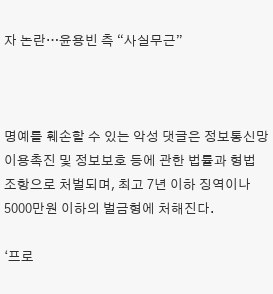자 논란…윤용빈 측 “사실무근”



명예를 훼손할 수 있는 악성 댓글은 정보통신망 이용촉진 및 정보보호 등에 관한 법률과 형법 조항으로 처벌되며, 최고 7년 이하 징역이나 5000만원 이하의 벌금형에 처해진다.

‘프로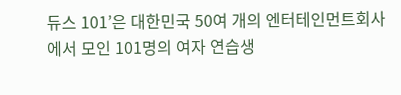듀스 101’은 대한민국 50여 개의 엔터테인먼트회사에서 모인 101명의 여자 연습생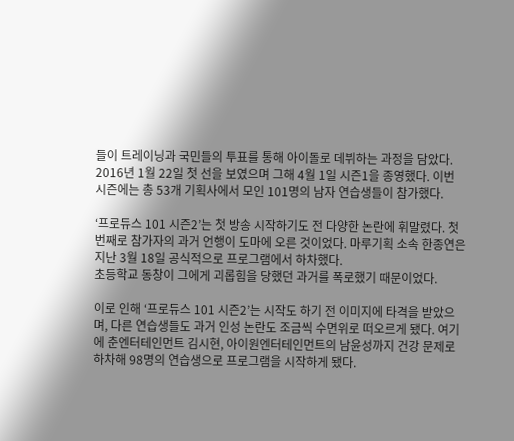들이 트레이닝과 국민들의 투표를 통해 아이돌로 데뷔하는 과정을 담았다. 2016년 1월 22일 첫 선을 보였으며 그해 4월 1일 시즌1을 종영했다. 이번 시즌에는 총 53개 기획사에서 모인 101명의 남자 연습생들이 참가했다.

‘프로듀스 101 시즌2’는 첫 방송 시작하기도 전 다양한 논란에 휘말렸다. 첫 번째로 참가자의 과거 언행이 도마에 오른 것이었다. 마루기획 소속 한종연은 지난 3월 18일 공식적으로 프로그램에서 하차했다.
초등학교 동창이 그에게 괴롭힘을 당했던 과거를 폭로했기 때문이었다.

이로 인해 ‘프로듀스 101 시즌2’는 시작도 하기 전 이미지에 타격을 받았으며, 다른 연습생들도 과거 인성 논란도 조금씩 수면위로 떠오르게 됐다. 여기에 춘엔터테인먼트 김시현, 아이원엔터테인먼트의 남윤성까지 건강 문제로 하차해 98명의 연습생으로 프로그램을 시작하게 됐다.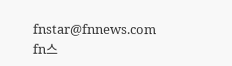fnstar@fnnews.com fn스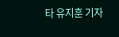타 유지훈 기자